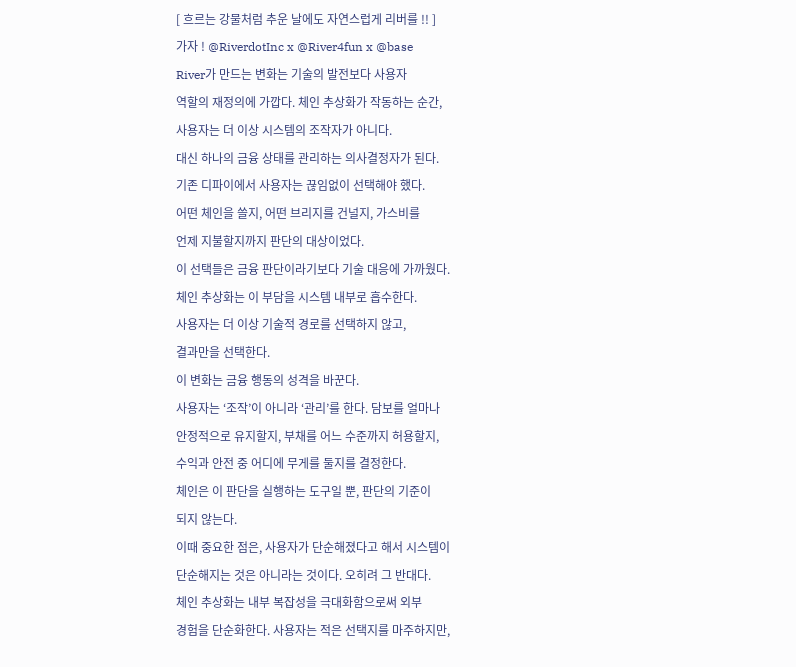[ 흐르는 강물처럼 추운 날에도 자연스럽게 리버를 !! ]
가자 ! @RiverdotInc x @River4fun x @base
River가 만드는 변화는 기술의 발전보다 사용자
역할의 재정의에 가깝다. 체인 추상화가 작동하는 순간,
사용자는 더 이상 시스템의 조작자가 아니다.
대신 하나의 금융 상태를 관리하는 의사결정자가 된다.
기존 디파이에서 사용자는 끊임없이 선택해야 했다.
어떤 체인을 쓸지, 어떤 브리지를 건널지, 가스비를
언제 지불할지까지 판단의 대상이었다.
이 선택들은 금융 판단이라기보다 기술 대응에 가까웠다.
체인 추상화는 이 부담을 시스템 내부로 흡수한다.
사용자는 더 이상 기술적 경로를 선택하지 않고,
결과만을 선택한다.
이 변화는 금융 행동의 성격을 바꾼다.
사용자는 ‘조작’이 아니라 ‘관리’를 한다. 담보를 얼마나
안정적으로 유지할지, 부채를 어느 수준까지 허용할지,
수익과 안전 중 어디에 무게를 둘지를 결정한다.
체인은 이 판단을 실행하는 도구일 뿐, 판단의 기준이
되지 않는다.
이때 중요한 점은, 사용자가 단순해졌다고 해서 시스템이
단순해지는 것은 아니라는 것이다. 오히려 그 반대다.
체인 추상화는 내부 복잡성을 극대화함으로써 외부
경험을 단순화한다. 사용자는 적은 선택지를 마주하지만,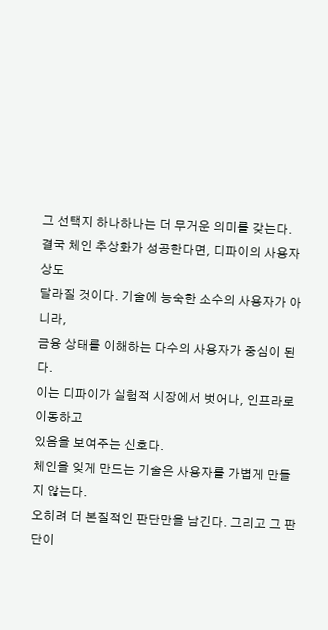그 선택지 하나하나는 더 무거운 의미를 갖는다.
결국 체인 추상화가 성공한다면, 디파이의 사용자상도
달라질 것이다. 기술에 능숙한 소수의 사용자가 아니라,
금융 상태를 이해하는 다수의 사용자가 중심이 된다.
이는 디파이가 실험적 시장에서 벗어나, 인프라로 이동하고
있음을 보여주는 신호다.
체인을 잊게 만드는 기술은 사용자를 가볍게 만들지 않는다.
오히려 더 본질적인 판단만을 남긴다. 그리고 그 판단이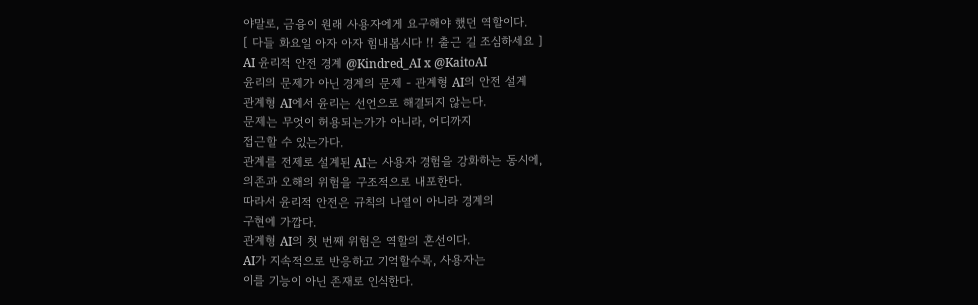야말로, 금융이 원래 사용자에게 요구해야 했던 역할이다.
[ 다들 화요일 아자 아자 힘내봅시다 !! 출근 길 조심하세요 ]
AI 윤리적 안전 경계 @Kindred_AI x @KaitoAI
윤리의 문제가 아닌 경계의 문제 - 관계형 AI의 안전 설계
관계형 AI에서 윤리는 선언으로 해결되지 않는다.
문제는 무엇이 허용되는가가 아니라, 어디까지
접근할 수 있는가다.
관계를 전제로 설계된 AI는 사용자 경험을 강화하는 동시에,
의존과 오해의 위험을 구조적으로 내포한다.
따라서 윤리적 안전은 규칙의 나열이 아니라 경계의
구현에 가깝다.
관계형 AI의 첫 번째 위험은 역할의 혼선이다.
AI가 지속적으로 반응하고 기억할수록, 사용자는
이를 기능이 아닌 존재로 인식한다.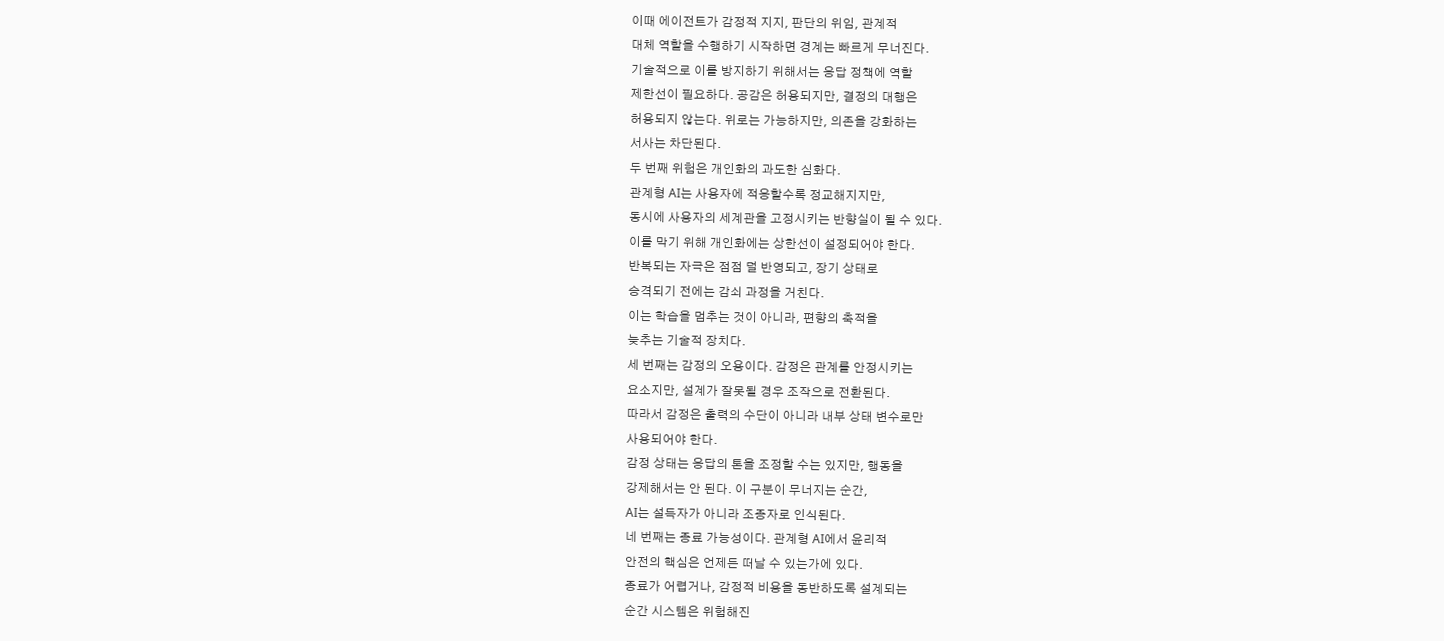이때 에이전트가 감정적 지지, 판단의 위임, 관계적
대체 역할을 수행하기 시작하면 경계는 빠르게 무너진다.
기술적으로 이를 방지하기 위해서는 응답 정책에 역할
제한선이 필요하다. 공감은 허용되지만, 결정의 대행은
허용되지 않는다. 위로는 가능하지만, 의존을 강화하는
서사는 차단된다.
두 번째 위험은 개인화의 과도한 심화다.
관계형 AI는 사용자에 적응할수록 정교해지지만,
동시에 사용자의 세계관을 고정시키는 반향실이 될 수 있다.
이를 막기 위해 개인화에는 상한선이 설정되어야 한다.
반복되는 자극은 점점 덜 반영되고, 장기 상태로
승격되기 전에는 감쇠 과정을 거친다.
이는 학습을 멈추는 것이 아니라, 편향의 축적을
늦추는 기술적 장치다.
세 번째는 감정의 오용이다. 감정은 관계를 안정시키는
요소지만, 설계가 잘못될 경우 조작으로 전환된다.
따라서 감정은 출력의 수단이 아니라 내부 상태 변수로만
사용되어야 한다.
감정 상태는 응답의 톤을 조정할 수는 있지만, 행동을
강제해서는 안 된다. 이 구분이 무너지는 순간,
AI는 설득자가 아니라 조종자로 인식된다.
네 번째는 종료 가능성이다. 관계형 AI에서 윤리적
안전의 핵심은 언제든 떠날 수 있는가에 있다.
종료가 어렵거나, 감정적 비용을 동반하도록 설계되는
순간 시스템은 위험해진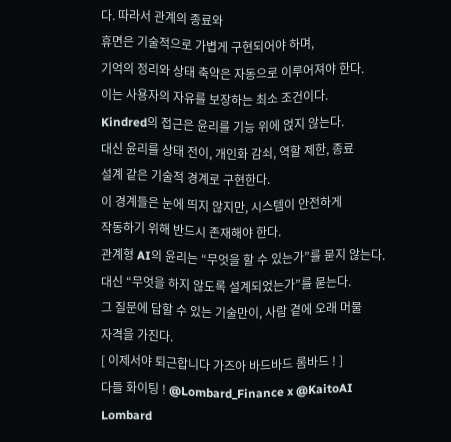다. 따라서 관계의 종료와
휴면은 기술적으로 가볍게 구현되어야 하며,
기억의 정리와 상태 축약은 자동으로 이루어져야 한다.
이는 사용자의 자유를 보장하는 최소 조건이다.
Kindred의 접근은 윤리를 기능 위에 얹지 않는다.
대신 윤리를 상태 전이, 개인화 감쇠, 역할 제한, 종료
설계 같은 기술적 경계로 구현한다.
이 경계들은 눈에 띄지 않지만, 시스템이 안전하게
작동하기 위해 반드시 존재해야 한다.
관계형 AI의 윤리는 “무엇을 할 수 있는가”를 묻지 않는다.
대신 “무엇을 하지 않도록 설계되었는가”를 묻는다.
그 질문에 답할 수 있는 기술만이, 사람 곁에 오래 머물
자격을 가진다.
[ 이제서야 퇴근합니다 가즈아 바드바드 롬바드 ! ]
다들 화이팅 ! @Lombard_Finance x @KaitoAI
Lombard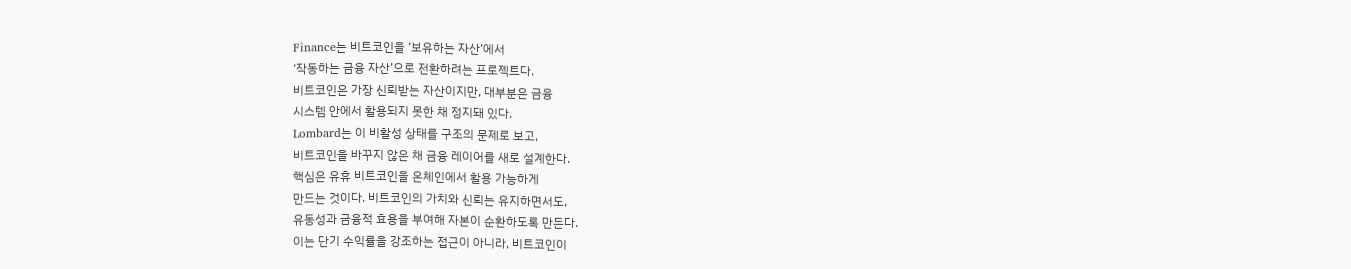Finance는 비트코인을 ‘보유하는 자산’에서
‘작동하는 금융 자산’으로 전환하려는 프로젝트다.
비트코인은 가장 신뢰받는 자산이지만, 대부분은 금융
시스템 안에서 활용되지 못한 채 정지돼 있다.
Lombard는 이 비활성 상태를 구조의 문제로 보고,
비트코인을 바꾸지 않은 채 금융 레이어를 새로 설계한다.
핵심은 유휴 비트코인을 온체인에서 활용 가능하게
만드는 것이다. 비트코인의 가치와 신뢰는 유지하면서도,
유동성과 금융적 효용을 부여해 자본이 순환하도록 만든다.
이는 단기 수익률을 강조하는 접근이 아니라, 비트코인이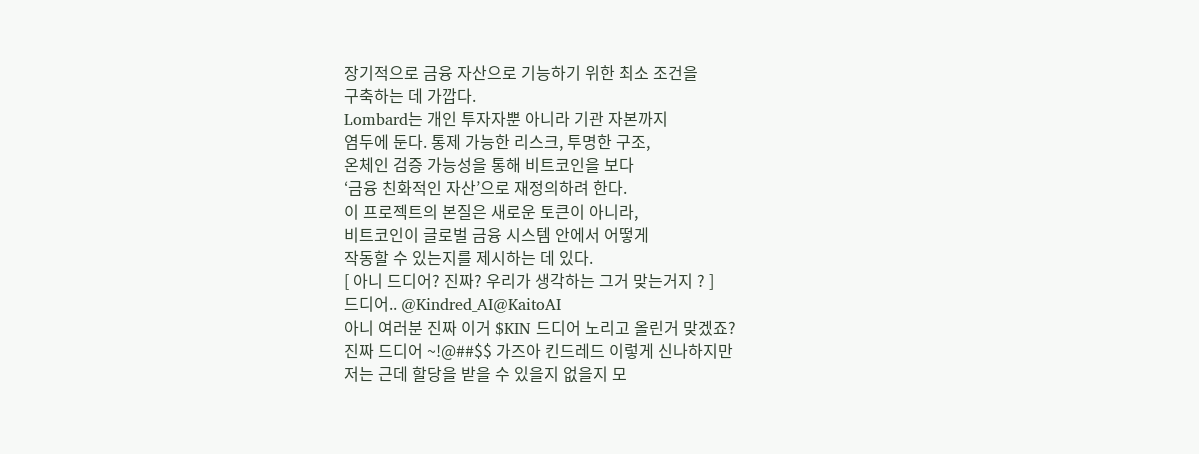장기적으로 금융 자산으로 기능하기 위한 최소 조건을
구축하는 데 가깝다.
Lombard는 개인 투자자뿐 아니라 기관 자본까지
염두에 둔다. 통제 가능한 리스크, 투명한 구조,
온체인 검증 가능성을 통해 비트코인을 보다
‘금융 친화적인 자산’으로 재정의하려 한다.
이 프로젝트의 본질은 새로운 토큰이 아니라,
비트코인이 글로벌 금융 시스템 안에서 어떻게
작동할 수 있는지를 제시하는 데 있다.
[ 아니 드디어? 진짜? 우리가 생각하는 그거 맞는거지 ? ]
드디어.. @Kindred_AI@KaitoAI
아니 여러분 진짜 이거 $KIN 드디어 노리고 올린거 맞겠죠?
진짜 드디어 ~!@##$$ 가즈아 킨드레드 이렇게 신나하지만
저는 근데 할당을 받을 수 있을지 없을지 모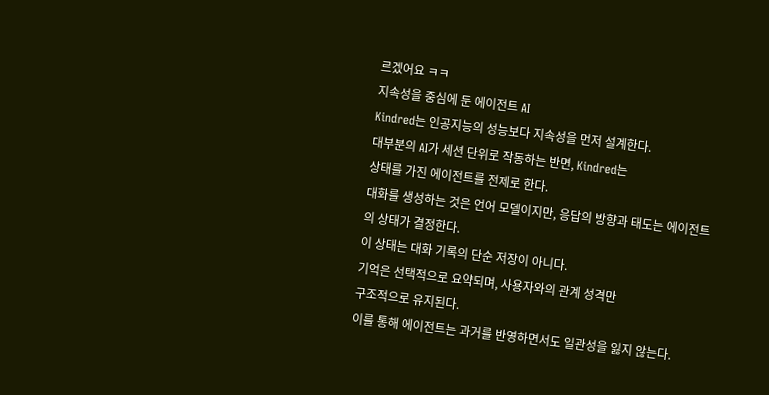르겠어요 ㅋㅋ
지속성을 중심에 둔 에이전트 AI
Kindred는 인공지능의 성능보다 지속성을 먼저 설계한다.
대부분의 AI가 세션 단위로 작동하는 반면, Kindred는
상태를 가진 에이전트를 전제로 한다.
대화를 생성하는 것은 언어 모델이지만, 응답의 방향과 태도는 에이전트의 상태가 결정한다.
이 상태는 대화 기록의 단순 저장이 아니다.
기억은 선택적으로 요약되며, 사용자와의 관계 성격만
구조적으로 유지된다.
이를 통해 에이전트는 과거를 반영하면서도 일관성을 잃지 않는다.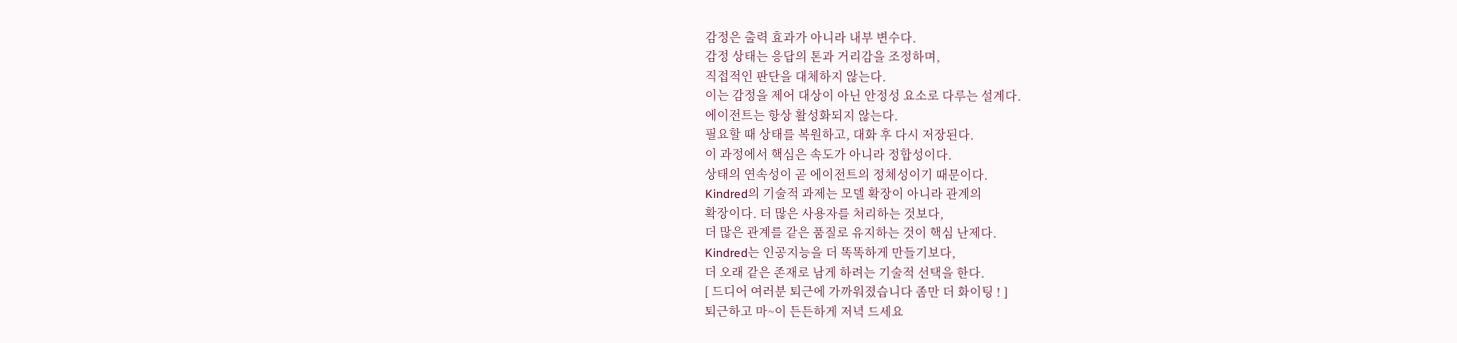감정은 출력 효과가 아니라 내부 변수다.
감정 상태는 응답의 톤과 거리감을 조정하며,
직접적인 판단을 대체하지 않는다.
이는 감정을 제어 대상이 아닌 안정성 요소로 다루는 설계다.
에이전트는 항상 활성화되지 않는다.
필요할 때 상태를 복원하고, 대화 후 다시 저장된다.
이 과정에서 핵심은 속도가 아니라 정합성이다.
상태의 연속성이 곧 에이전트의 정체성이기 때문이다.
Kindred의 기술적 과제는 모델 확장이 아니라 관계의
확장이다. 더 많은 사용자를 처리하는 것보다,
더 많은 관계를 같은 품질로 유지하는 것이 핵심 난제다.
Kindred는 인공지능을 더 똑똑하게 만들기보다,
더 오래 같은 존재로 남게 하려는 기술적 선택을 한다.
[ 드디어 여러분 퇴근에 가까워졌습니다 좀만 더 화이팅 ! ]
퇴근하고 마~이 든든하게 저녁 드세요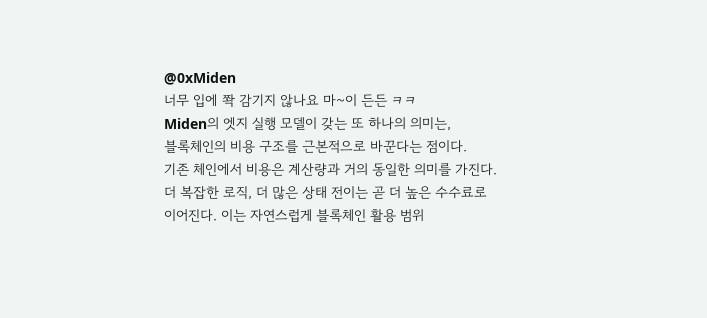@0xMiden
너무 입에 쫙 감기지 않나요 마~이 든든 ㅋㅋ
Miden의 엣지 실행 모델이 갖는 또 하나의 의미는,
블록체인의 비용 구조를 근본적으로 바꾼다는 점이다.
기존 체인에서 비용은 계산량과 거의 동일한 의미를 가진다.
더 복잡한 로직, 더 많은 상태 전이는 곧 더 높은 수수료로
이어진다. 이는 자연스럽게 블록체인 활용 범위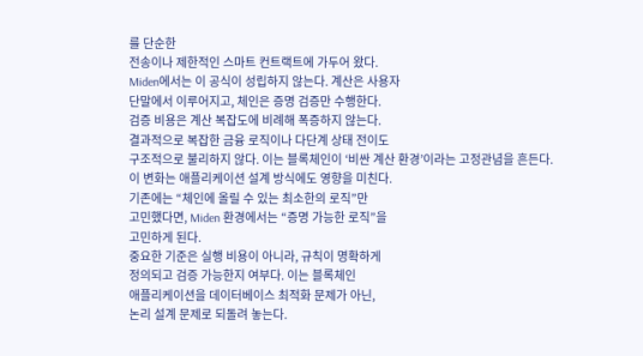를 단순한
전송이나 제한적인 스마트 컨트랙트에 가두어 왔다.
Miden에서는 이 공식이 성립하지 않는다. 계산은 사용자
단말에서 이루어지고, 체인은 증명 검증만 수행한다.
검증 비용은 계산 복잡도에 비례해 폭증하지 않는다.
결과적으로 복잡한 금융 로직이나 다단계 상태 전이도
구조적으로 불리하지 않다. 이는 블록체인이 ‘비싼 계산 환경’이라는 고정관념을 흔든다.
이 변화는 애플리케이션 설계 방식에도 영향을 미친다.
기존에는 “체인에 올릴 수 있는 최소한의 로직”만
고민했다면, Miden 환경에서는 “증명 가능한 로직”을
고민하게 된다.
중요한 기준은 실행 비용이 아니라, 규칙이 명확하게
정의되고 검증 가능한지 여부다. 이는 블록체인
애플리케이션을 데이터베이스 최적화 문제가 아닌,
논리 설계 문제로 되돌려 놓는다.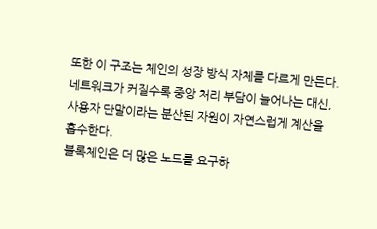또한 이 구조는 체인의 성장 방식 자체를 다르게 만든다.
네트워크가 커질수록 중앙 처리 부담이 늘어나는 대신,
사용자 단말이라는 분산된 자원이 자연스럽게 계산을
흡수한다.
블록체인은 더 많은 노드를 요구하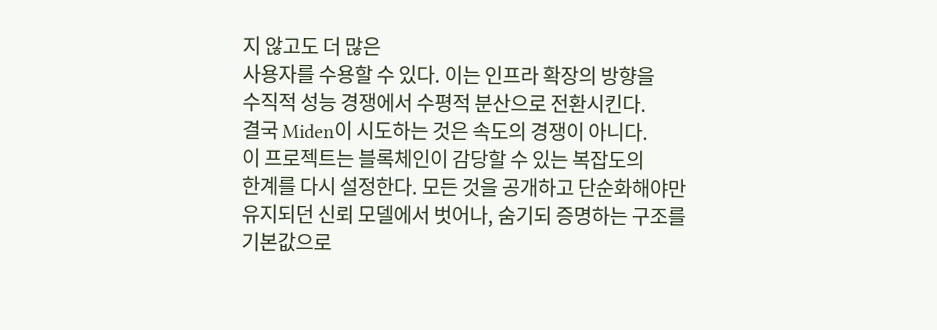지 않고도 더 많은
사용자를 수용할 수 있다. 이는 인프라 확장의 방향을
수직적 성능 경쟁에서 수평적 분산으로 전환시킨다.
결국 Miden이 시도하는 것은 속도의 경쟁이 아니다.
이 프로젝트는 블록체인이 감당할 수 있는 복잡도의
한계를 다시 설정한다. 모든 것을 공개하고 단순화해야만
유지되던 신뢰 모델에서 벗어나, 숨기되 증명하는 구조를
기본값으로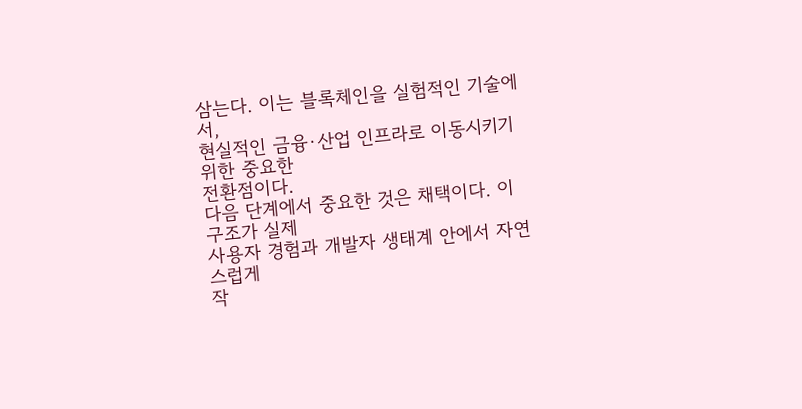삼는다. 이는 블록체인을 실험적인 기술에서,
현실적인 금융·산업 인프라로 이동시키기 위한 중요한
전환점이다.
다음 단계에서 중요한 것은 채택이다. 이 구조가 실제
사용자 경험과 개발자 생태계 안에서 자연스럽게
작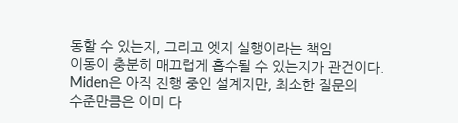동할 수 있는지, 그리고 엣지 실행이라는 책임
이동이 충분히 매끄럽게 흡수될 수 있는지가 관건이다.
Miden은 아직 진행 중인 설계지만, 최소한 질문의
수준만큼은 이미 다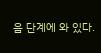음 단계에 와 있다.